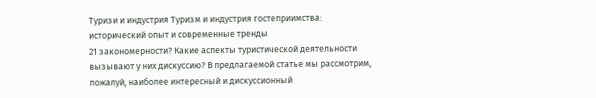Туризи и индустрия Туризм и индустрия гостеприимства: исторический опыт и современные тренды
21 закономерности? Какие аспекты туристической деятельности вызывают у них дискуссию? В предлагаемой статье мы рассмотрим, пожалуй, наиболее интересный и дискуссионный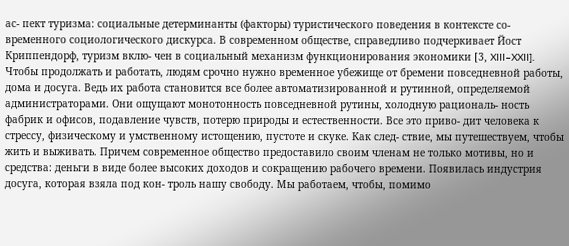ас- пект туризма: социальные детерминанты (факторы) туристического поведения в контексте со- временного социологического дискурса. В современном обществе, справедливо подчеркивает Йост Криппендорф, туризм вклю- чен в социальный механизм функционирования экономики [3, XIII–XXII]. Чтобы продолжать и работать, людям срочно нужно временное убежище от бремени повседневной работы, дома и досуга. Ведь их работа становится все более автоматизированной и рутинной, определяемой администраторами. Они ощущают монотонность повседневной рутины, холодную рациональ- ность фабрик и офисов, подавление чувств, потерю природы и естественности. Все это приво- дит человека к стрессу, физическому и умственному истощению, пустоте и скуке. Как след- ствие, мы путешествуем, чтобы жить и выживать. Причем современное общество предоставило своим членам не только мотивы, но и средства: деньги в виде более высоких доходов и сокращению рабочего времени. Появилась индустрия досуга, которая взяла под кон- троль нашу свободу. Мы работаем, чтобы, помимо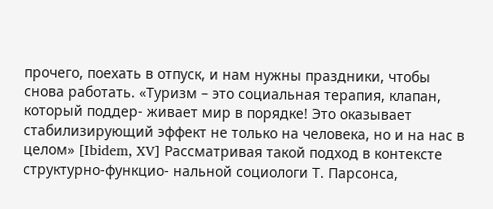прочего, поехать в отпуск, и нам нужны праздники, чтобы снова работать. «Туризм – это социальная терапия, клапан, который поддер- живает мир в порядке! Это оказывает стабилизирующий эффект не только на человека, но и на нас в целом» [Ibidem, XV] Рассматривая такой подход в контексте структурно-функцио- нальной социологи Т. Парсонса,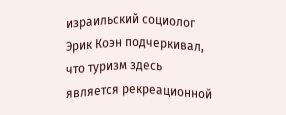израильский социолог Эрик Коэн подчеркивал, что туризм здесь является рекреационной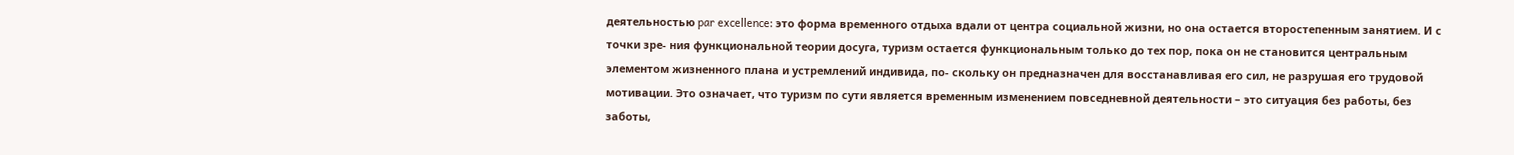деятельностью par excellence: это форма временного отдыха вдали от центра социальной жизни, но она остается второстепенным занятием. И с точки зре- ния функциональной теории досуга, туризм остается функциональным только до тех пор, пока он не становится центральным элементом жизненного плана и устремлений индивида, по- скольку он предназначен для восстанавливая его сил, не разрушая его трудовой мотивации. Это означает, что туризм по сути является временным изменением повседневной деятельности – это ситуация без работы, без заботы,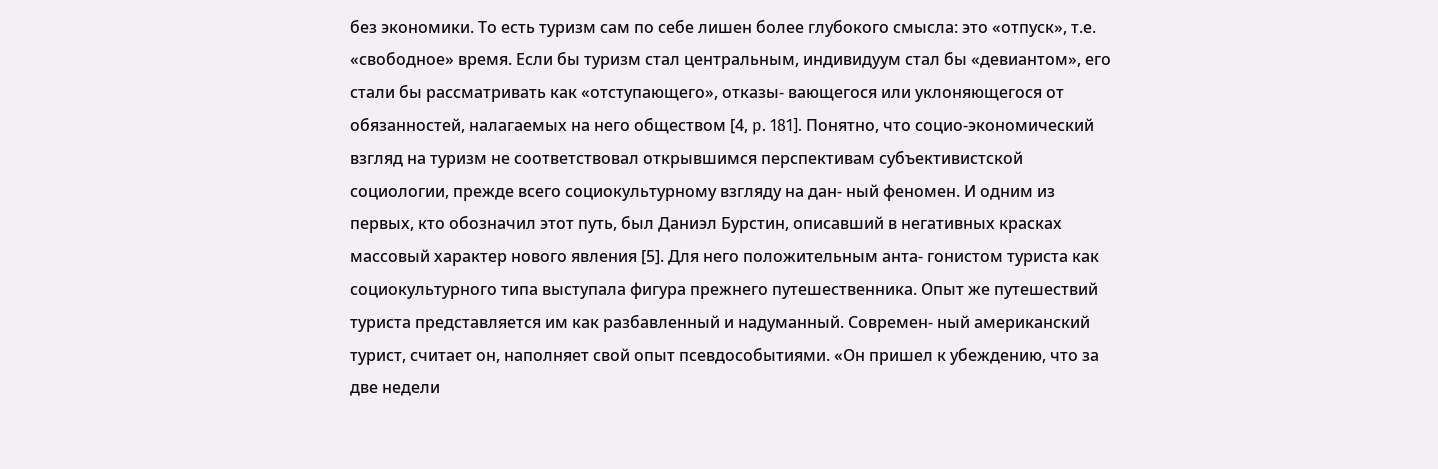без экономики. То есть туризм сам по себе лишен более глубокого смысла: это «отпуск», т.е. «свободное» время. Если бы туризм стал центральным, индивидуум стал бы «девиантом», его стали бы рассматривать как «отступающего», отказы- вающегося или уклоняющегося от обязанностей, налагаемых на него обществом [4, p. 181]. Понятно, что социо-экономический взгляд на туризм не соответствовал открывшимся перспективам субъективистской социологии, прежде всего социокультурному взгляду на дан- ный феномен. И одним из первых, кто обозначил этот путь, был Даниэл Бурстин, описавший в негативных красках массовый характер нового явления [5]. Для него положительным анта- гонистом туриста как социокультурного типа выступала фигура прежнего путешественника. Опыт же путешествий туриста представляется им как разбавленный и надуманный. Современ- ный американский турист, считает он, наполняет свой опыт псевдособытиями. «Он пришел к убеждению, что за две недели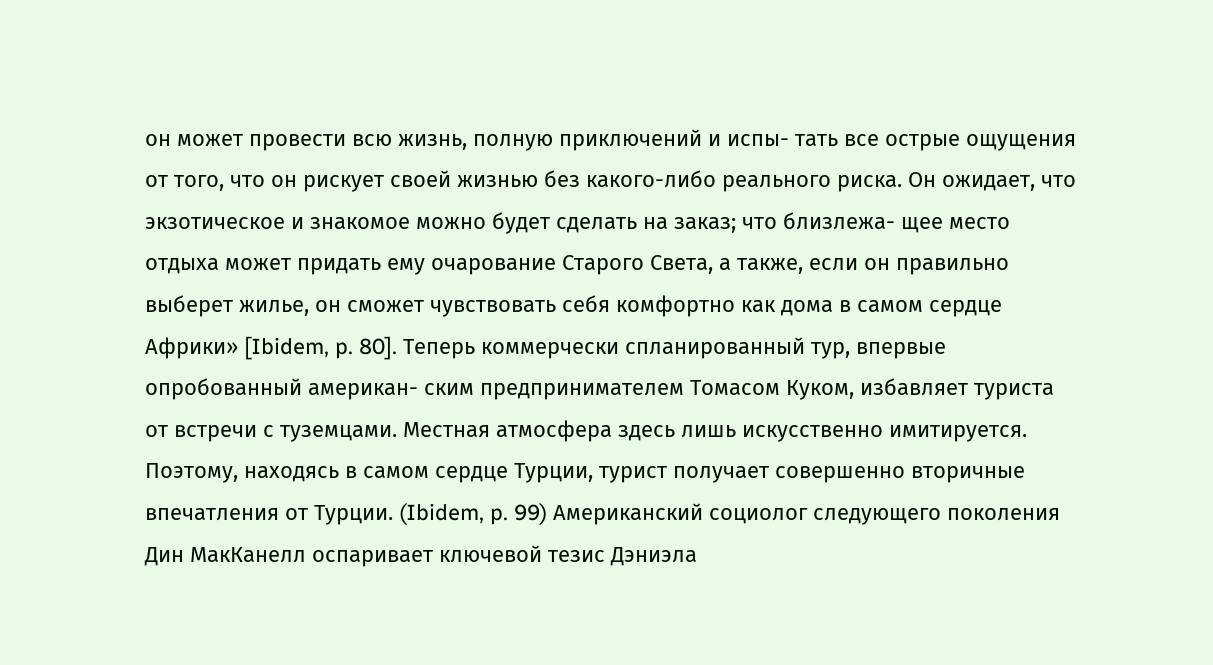он может провести всю жизнь, полную приключений и испы- тать все острые ощущения от того, что он рискует своей жизнью без какого-либо реального риска. Он ожидает, что экзотическое и знакомое можно будет сделать на заказ; что близлежа- щее место отдыха может придать ему очарование Старого Света, а также, если он правильно выберет жилье, он сможет чувствовать себя комфортно как дома в самом сердце Африки» [Ibidem, p. 80]. Теперь коммерчески спланированный тур, впервые опробованный американ- ским предпринимателем Томасом Куком, избавляет туриста от встречи с туземцами. Местная атмосфера здесь лишь искусственно имитируется. Поэтому, находясь в самом сердце Турции, турист получает совершенно вторичные впечатления от Турции. (Ibidem, p. 99) Американский социолог следующего поколения Дин МакКанелл оспаривает ключевой тезис Дэниэла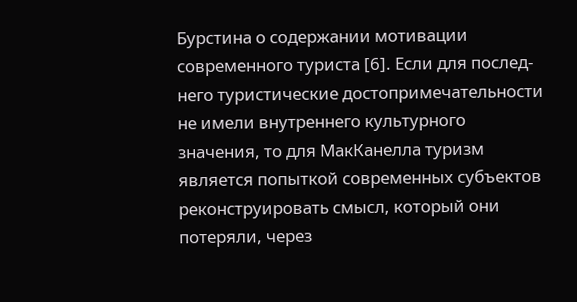Бурстина о содержании мотивации современного туриста [6]. Если для послед- него туристические достопримечательности не имели внутреннего культурного значения, то для МакКанелла туризм является попыткой современных субъектов реконструировать смысл, который они потеряли, через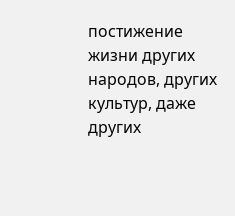постижение жизни других народов, других культур, даже других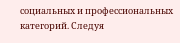социальных и профессиональных категорий. Следуя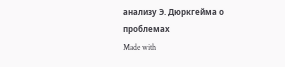анализу Э. Дюркгейма о проблемах
Made with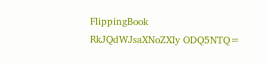FlippingBook
RkJQdWJsaXNoZXIy ODQ5NTQ=